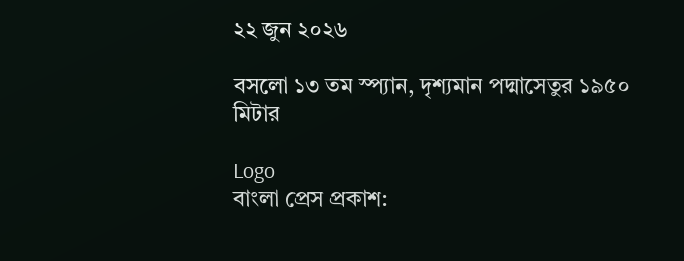২২ জুন ২০২৬

বসলো ১৩ তম স্প্যান, দৃশ্যমান পদ্মাসেতুর ১৯৫০ মিটার

Logo
বাংলা প্রেস প্রকাশ: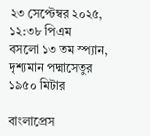২৩ সেপ্টেম্বর ২০২৫, ১২:৩৮ পিএম
বসলো ১৩ তম স্প্যান, দৃশ্যমান পদ্মাসেতুর ১৯৫০ মিটার

বাংলাপ্রেস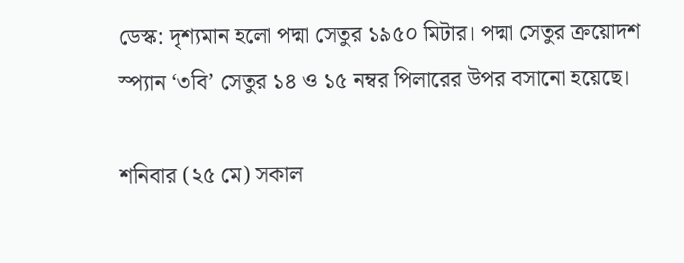ডেস্ক: দৃশ্যমান হলো পদ্মা সেতুর ১৯৫০ মিটার। পদ্মা সেতুর ক্রয়োদশ স্প্যান ‘৩বি’ সেতুর ১৪ ও ১৫ নম্বর পিলারের উপর বসানো হয়েছে।

শনিবার (২৫ মে) সকাল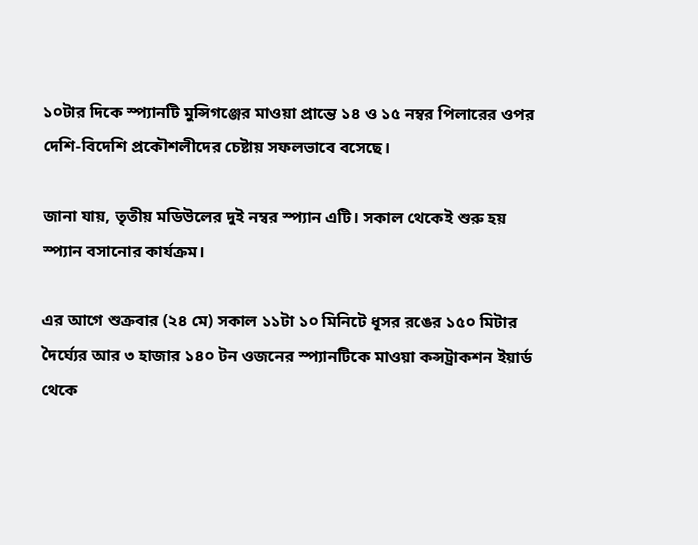১০টার দিকে স্প্যানটি মুন্সিগঞ্জের মাওয়া প্রান্তে ১৪ ও ১৫ নম্বর পিলারের ওপর দেশি-বিদেশি প্রকৌশলীদের চেষ্টায় সফলভাবে বসেছে।

জানা যায়, তৃতীয় মডিউলের দুই নম্বর স্প্যান এটি। সকাল থেকেই শুরু হয় স্প্যান বসানোর কার্যক্রম।

এর আগে শুক্রবার (২৪ মে) সকাল ১১টা ১০ মিনিটে ধূসর রঙের ১৫০ মিটার দৈর্ঘ্যের আর ৩ হাজার ১৪০ টন ওজনের স্প্যানটিকে মাওয়া কন্সট্রাকশন ইয়ার্ড থেকে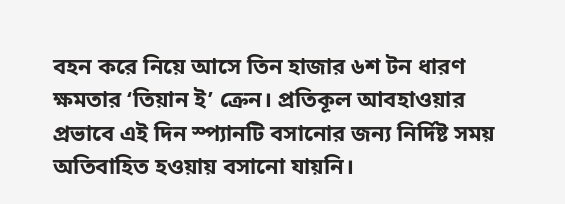বহন করে নিয়ে আসে তিন হাজার ৬শ টন ধারণ ক্ষমতার ‘তিয়ান ই’ ক্রেন। প্রতিকূল আবহাওয়ার প্রভাবে এই দিন স্প্যানটি বসানোর জন্য নির্দিষ্ট সময় অতিবাহিত হওয়ায় বসানো যায়নি।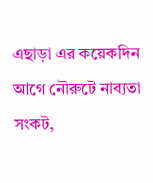এছাড়া এর কয়েকদিন আগে নৌরুটে নাব্যতা সংকট,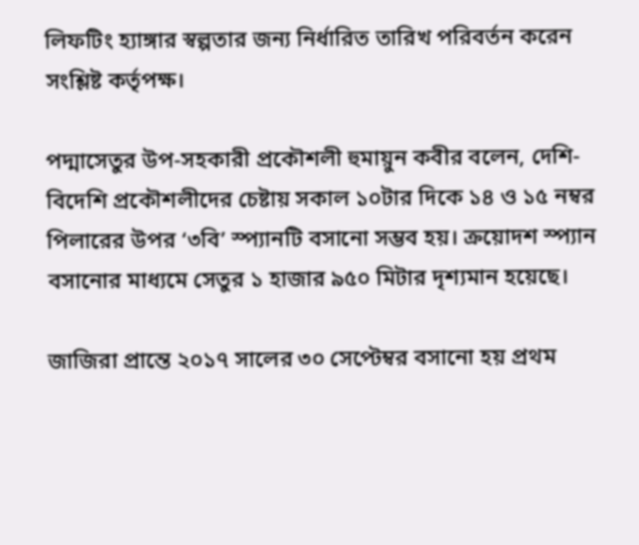লিফটিং হ্যাঙ্গার স্বল্পতার জন্য নির্ধারিত তারিখ পরিবর্তন করেন সংশ্লিষ্ট কর্তৃপক্ষ।

পদ্মাসেতুর উপ-সহকারী প্রকৌশলী হুমায়ুন কবীর বলেন, দেশি-বিদেশি প্রকৌশলীদের চেষ্টায় সকাল ১০টার দিকে ১৪ ও ১৫ নম্বর পিলারের উপর ‘৩বি’ স্প্যানটি বসানো সম্ভব হয়। ক্রয়োদশ স্প্যান বসানোর মাধ্যমে সেতুর ১ হাজার ৯৫০ মিটার দৃশ্যমান হয়েছে।

জাজিরা প্রান্তে ২০১৭ সালের ৩০ সেপ্টেম্বর বসানো হয় প্রথম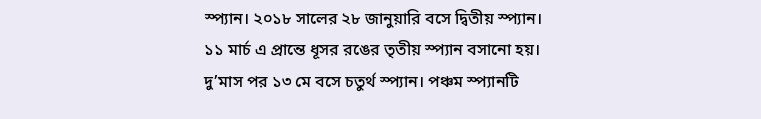স্প্যান। ২০১৮ সালের ২৮ জানুয়ারি বসে দ্বিতীয় স্প্যান। ১১ মার্চ এ প্রান্তে ধূসর রঙের তৃতীয় স্প্যান বসানো হয়। দু’মাস পর ১৩ মে বসে চতুর্থ স্প্যান। পঞ্চম স্প্যানটি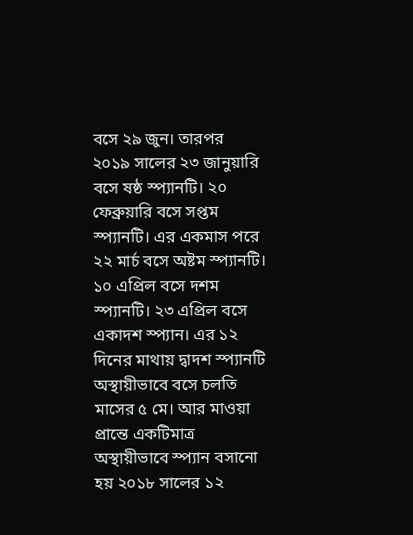বসে ২৯ জুন। তারপর ২০১৯ সালের ২৩ জানুয়ারি বসে ষষ্ঠ স্প্যানটি। ২০ ফেব্রুয়ারি বসে সপ্তম স্প্যানটি। এর একমাস পরে ২২ মার্চ বসে অষ্টম স্প্যানটি। ১০ এপ্রিল বসে দশম স্প্যানটি। ২৩ এপ্রিল বসে একাদশ স্প্যান। এর ১২ দিনের মাথায় দ্বাদশ স্প্যানটি অস্থায়ীভাবে বসে চলতি মাসের ৫ মে। আর মাওয়া প্রান্তে একটিমাত্র অস্থায়ীভাবে স্প্যান বসানো হয় ২০১৮ সালের ১২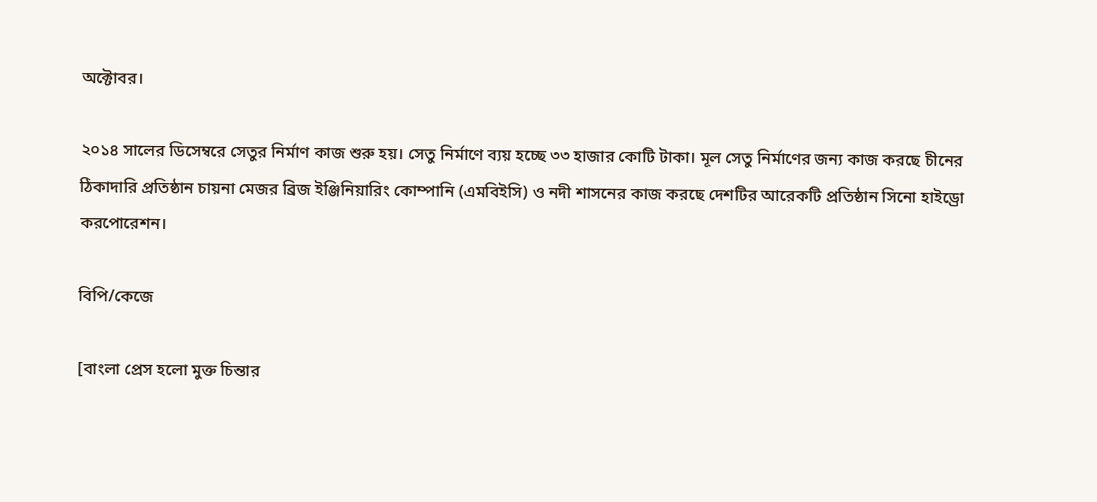অক্টোবর।

২০১৪ সালের ডিসেম্বরে সেতুর নির্মাণ কাজ শুরু হয়। সেতু নির্মাণে ব্যয় হচ্ছে ৩৩ হাজার কোটি টাকা। মূল সেতু নির্মাণের জন্য কাজ করছে চীনের ঠিকাদারি প্রতিষ্ঠান চায়না মেজর ব্রিজ ইঞ্জিনিয়ারিং কোম্পানি (এমবিইসি) ও নদী শাসনের কাজ করছে দেশটির আরেকটি প্রতিষ্ঠান সিনো হাইড্রো করপোরেশন।

বিপি/কেজে

[বাংলা প্রেস হলো মুক্ত চিন্তার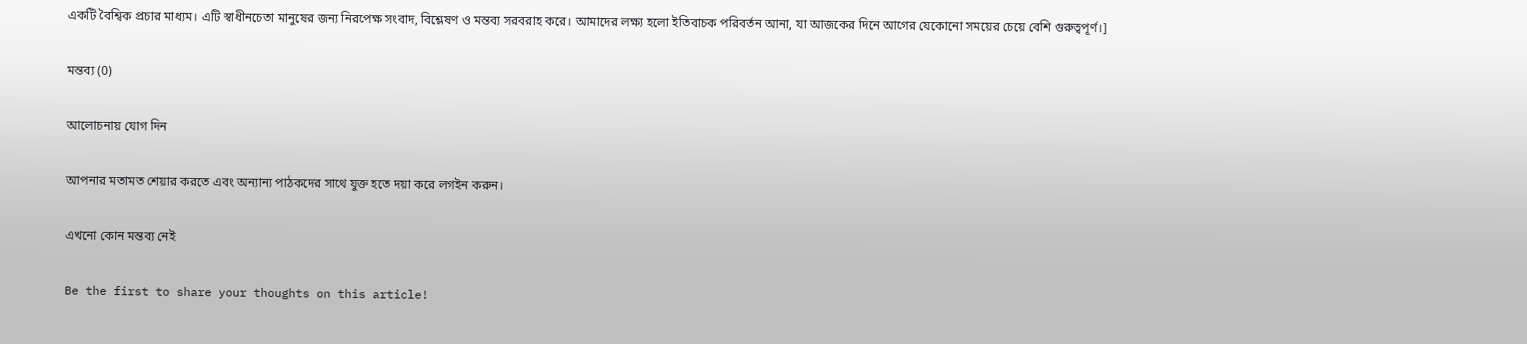একটি বৈশ্বিক প্রচার মাধ্যম। এটি স্বাধীনচেতা মানুষের জন্য নিরপেক্ষ সংবাদ, বিশ্লেষণ ও মন্তব্য সরবরাহ করে। আমাদের লক্ষ্য হলো ইতিবাচক পরিবর্তন আনা, যা আজকের দিনে আগের যেকোনো সময়ের চেয়ে বেশি গুরুত্বপূর্ণ।]

মন্তব্য (0)

আলোচনায় যোগ দিন

আপনার মতামত শেয়ার করতে এবং অন্যান্য পাঠকদের সাথে যুক্ত হতে দয়া করে লগইন করুন।

এখনো কোন মন্তব্য নেই

Be the first to share your thoughts on this article!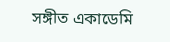সঙ্গীত একাডেমি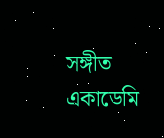সঙ্গীত একাডেমি